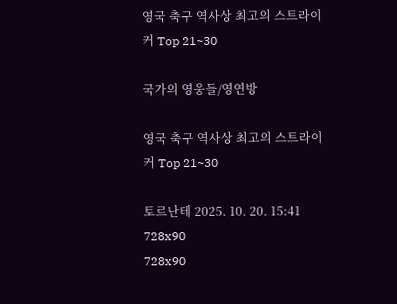영국 축구 역사상 최고의 스트라이커 Top 21~30

국가의 영웅들/영연방

영국 축구 역사상 최고의 스트라이커 Top 21~30

토르난테 2025. 10. 20. 15:41
728x90
728x90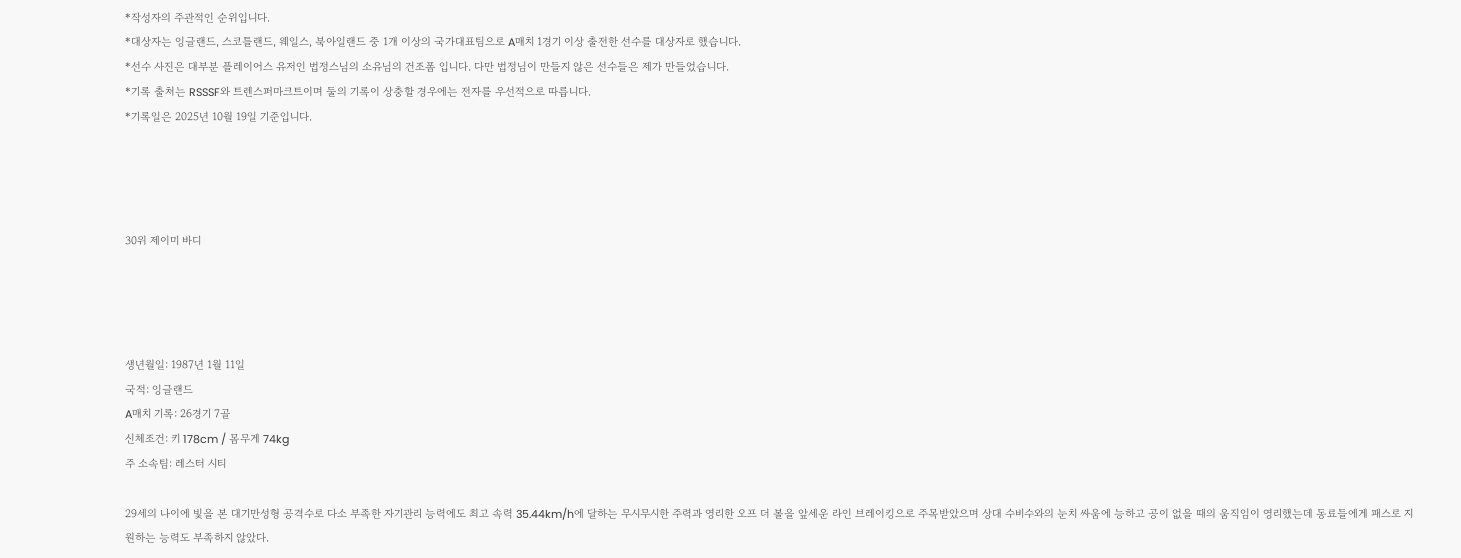*작성자의 주관적인 순위입니다.
*대상자는 잉글랜드, 스코틀랜드, 웨일스, 북아일랜드 중 1개 이상의 국가대표팀으로 A매치 1경기 이상 출전한 선수를 대상자로 했습니다.
*선수 사진은 대부분 플레이어스 유저인 법정스님의 소유님의 건조폼 입니다. 다만 법정님이 만들지 않은 선수들은 제가 만들었습니다.
*기록 출처는 RSSSF와 트렌스퍼마크트이며 둘의 기록이 상충할 경우에는 전자를 우선적으로 따릅니다.
*기록일은 2025년 10월 19일 기준입니다.




30위 제이미 바디




생년월일: 1987년 1월 11일
국적: 잉글랜드
A매치 기록: 26경기 7골
신체조건: 키 178cm / 몸무게 74kg
주 소속팀: 레스터 시티

29세의 나이에 빛을 본 대기만성형 공격수로 다소 부족한 자기관리 능력에도 최고 속력 35.44km/h에 달하는 무시무시한 주력과 영리한 오프 더 볼을 앞세운 라인 브레이킹으로 주목받았으며 상대 수비수와의 눈치 싸움에 능하고 공이 없을 때의 움직임이 영리했는데 동료들에게 패스로 지원하는 능력도 부족하지 않았다.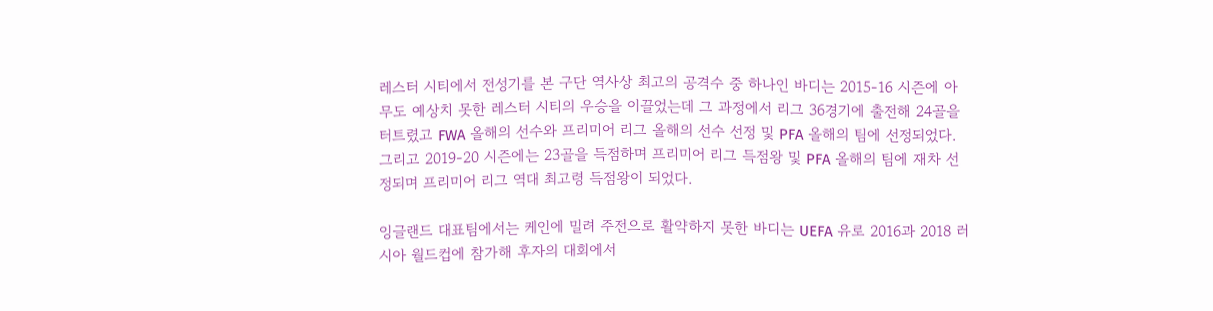레스터 시티에서 전성기를 본 구단 역사상 최고의 공격수 중 하나인 바디는 2015-16 시즌에 아무도 예상치 못한 레스터 시티의 우승을 이끌었는데 그 과정에서 리그 36경기에 출전해 24골을 터트렸고 FWA 올해의 선수와 프리미어 리그 올해의 선수 선정 및 PFA 올해의 팀에 선정되었다. 그리고 2019-20 시즌에는 23골을 득점하며 프리미어 리그 득점왕 및 PFA 올해의 팀에 재차 선정되며 프리미어 리그 역대 최고령 득점왕이 되었다.

잉글랜드 대표팀에서는 케인에 밀려 주전으로 활약하지 못한 바디는 UEFA 유로 2016과 2018 러시아 월드컵에 참가해 후자의 대회에서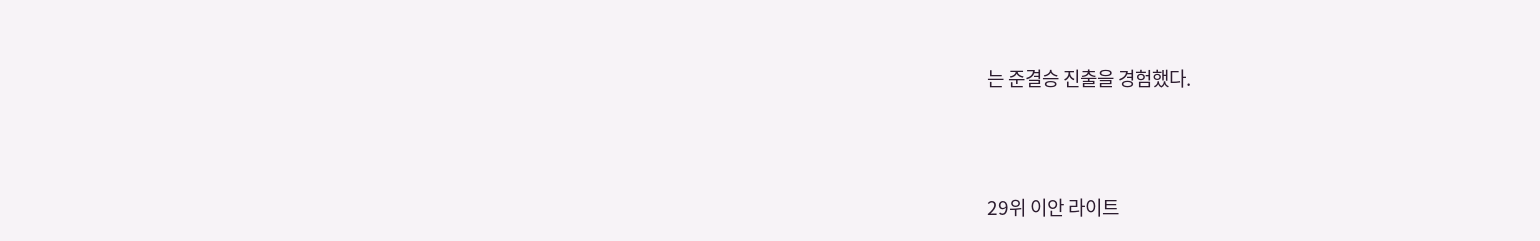는 준결승 진출을 경험했다.



29위 이안 라이트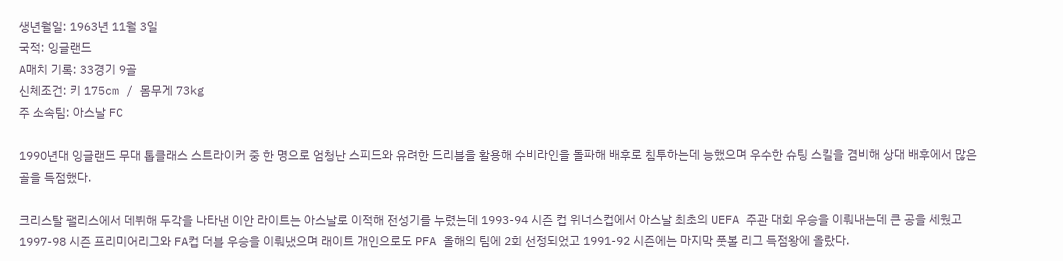생년월일: 1963년 11월 3일
국적: 잉글랜드
A매치 기록: 33경기 9골
신체조건: 키 175cm / 몸무게 73kg
주 소속팀: 아스날 FC

1990년대 잉글랜드 무대 톱클래스 스트라이커 중 한 명으로 엄청난 스피드와 유려한 드리블을 활용해 수비라인을 돌파해 배후로 침투하는데 능했으며 우수한 슈팅 스킬을 겸비해 상대 배후에서 많은 골을 득점했다.

크리스탈 팰리스에서 데뷔해 두각을 나타낸 이안 라이트는 아스날로 이적해 전성기를 누렸는데 1993-94 시즌 컵 위너스컵에서 아스날 최초의 UEFA 주관 대회 우승을 이뤄내는데 큰 공을 세웠고 1997-98 시즌 프리미어리그와 FA컵 더블 우승을 이뤄냈으며 래이트 개인으로도 PFA 올해의 팀에 2회 선정되었고 1991-92 시즌에는 마지막 풋볼 리그 득점왕에 올랐다.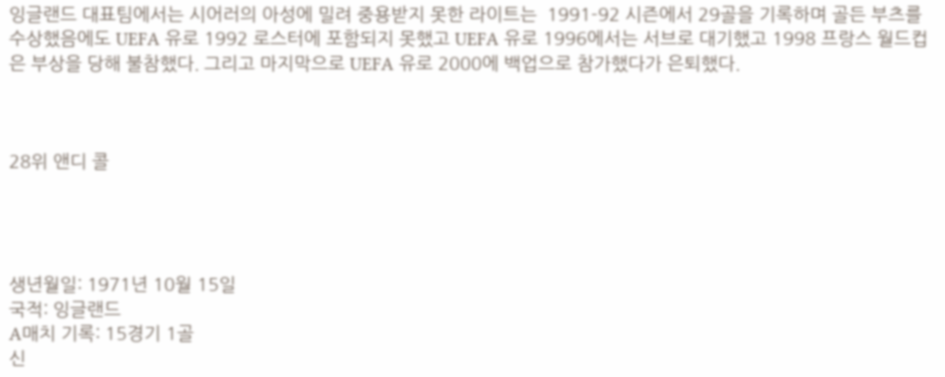잉글랜드 대표팀에서는 시어러의 아성에 밀려 중용받지 못한 라이트는  1991-92 시즌에서 29골을 기록하며 골든 부츠를 수상했음에도 UEFA 유로 1992 로스터에 포함되지 못했고 UEFA 유로 1996에서는 서브로 대기했고 1998 프랑스 월드컵은 부상을 당해 불참했다. 그리고 마지막으로 UEFA 유로 2000에 백업으로 참가했다가 은퇴했다.



28위 앤디 콜




생년월일: 1971년 10월 15일
국적: 잉글랜드
A매치 기록: 15경기 1골
신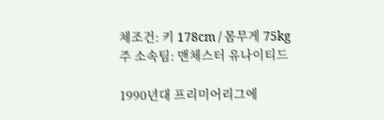체조건: 키 178cm / 몸무게 75kg
주 소속팀: 맨체스터 유나이티드

1990년대 프리미어리그에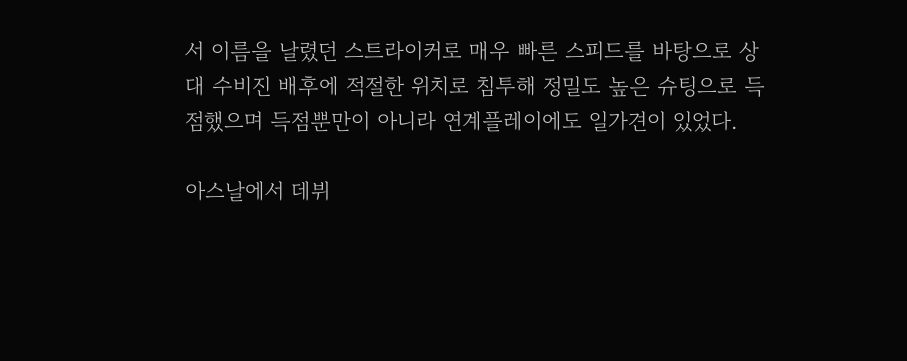서 이름을 날렸던 스트라이커로 매우 빠른 스피드를 바탕으로 상대 수비진 배후에 적절한 위치로 침투해 정밀도 높은 슈팅으로 득점했으며 득점뿐만이 아니라 연계플레이에도 일가견이 있었다.

아스날에서 데뷔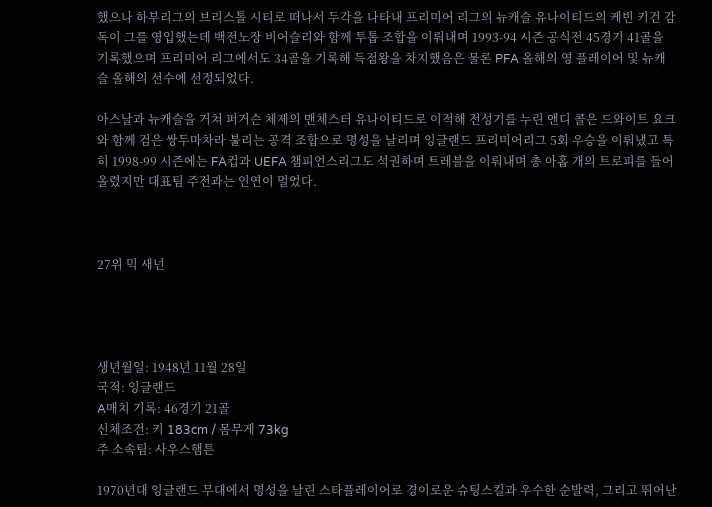했으나 하부리그의 브리스톨 시티로 떠나서 두각을 나타내 프리미어 리그의 뉴캐슬 유나이티드의 케빈 키건 감독이 그를 영입했는데 백전노장 비어슬리와 함께 투톱 조합을 이뤄내며 1993-94 시즌 공식전 45경기 41골을 기록했으며 프리미어 리그에서도 34골을 기록해 득점왕을 차지했음은 물론 PFA 올해의 영 플레이어 및 뉴캐슬 올해의 선수에 선정되었다.

아스날과 뉴캐슬을 거쳐 퍼거슨 체제의 맨체스터 유나이티드로 이적해 전성기를 누린 앤디 콜은 드와이트 요크와 함께 검은 쌍두마차라 불리는 공격 조합으로 명성을 날리며 잉글랜드 프리미어리그 5회 우승을 이뤄냈고 특히 1998-99 시즌에는 FA컵과 UEFA 챔피언스리그도 석권하며 트레블을 이뤄내며 총 아홉 개의 트로피를 들어올렸지만 대표팀 주전과는 인연이 멀었다.



27위 믹 새넌




생년월일: 1948년 11월 28일
국적: 잉글랜드
A매치 기록: 46경기 21골
신체조건: 키 183cm / 몸무게 73kg
주 소속팀: 사우스햄튼

1970년대 잉글랜드 무대에서 명성을 날린 스타플레이어로 경이로운 슈팅스킬과 우수한 순발력, 그리고 뛰어난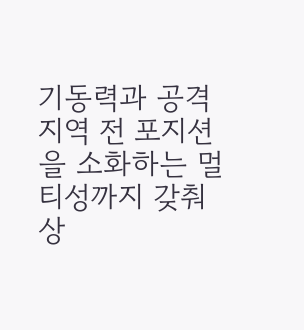기동력과 공격지역 전 포지션을 소화하는 멀티성까지 갖춰 상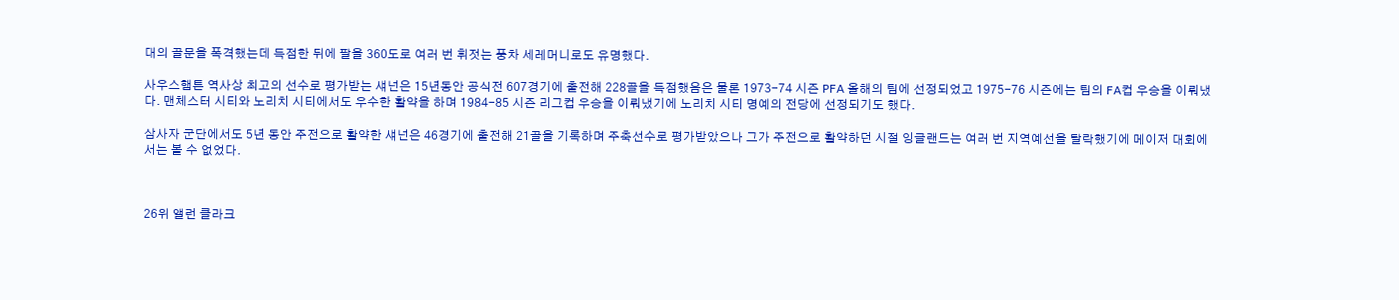대의 골문을 폭격했는데 득점한 뒤에 팔을 360도로 여러 번 휘젓는 풍차 세레머니로도 유명했다.

사우스햄튼 역사상 최고의 선수로 평가받는 섀넌은 15년동안 공식전 607경기에 출전해 228골을 득점했음은 물론 1973-74 시즌 PFA 올해의 팀에 선정되었고 1975-76 시즌에는 팀의 FA컵 우승을 이뤄냈다. 맨체스터 시티와 노리치 시티에서도 우수한 활약을 하며 1984-85 시즌 리그컵 우승을 이뤄냈기에 노리치 시티 명예의 전당에 선정되기도 했다.

삼사자 군단에서도 5년 동안 주전으로 활약한 섀넌은 46경기에 출전해 21골을 기록하며 주축선수로 평가받았으나 그가 주전으로 활약하던 시절 잉글랜드는 여러 번 지역예선을 탈락했기에 메이저 대회에서는 볼 수 없었다.



26위 앨런 클라크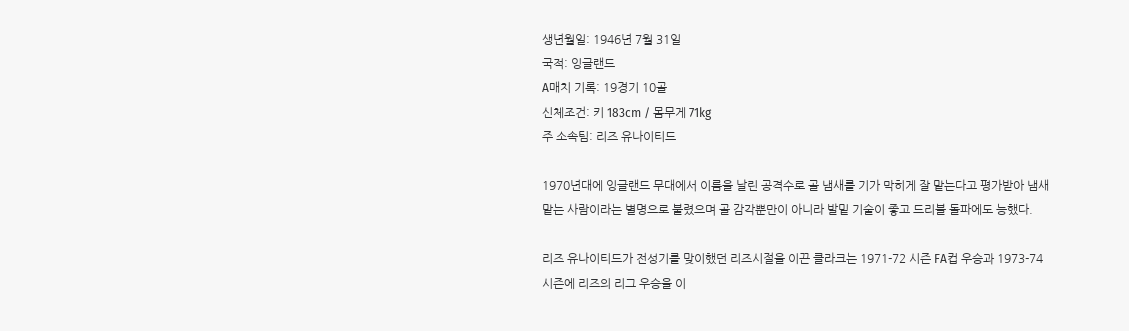생년월일: 1946년 7월 31일
국적: 잉글랜드
A매치 기록: 19경기 10골
신체조건: 키 183cm / 몸무게 71kg
주 소속팀: 리즈 유나이티드

1970년대에 잉글랜드 무대에서 이름을 날린 공격수로 골 냄새를 기가 막히게 잘 맡는다고 평가받아 냄새 맡는 사람이라는 별명으로 불렸으며 골 감각뿐만이 아니라 발밑 기술이 좋고 드리블 돌파에도 능했다.

리즈 유나이티드가 전성기를 맞이했던 리즈시절을 이끈 클라크는 1971-72 시즌 FA컵 우승과 1973-74 시즌에 리즈의 리그 우승을 이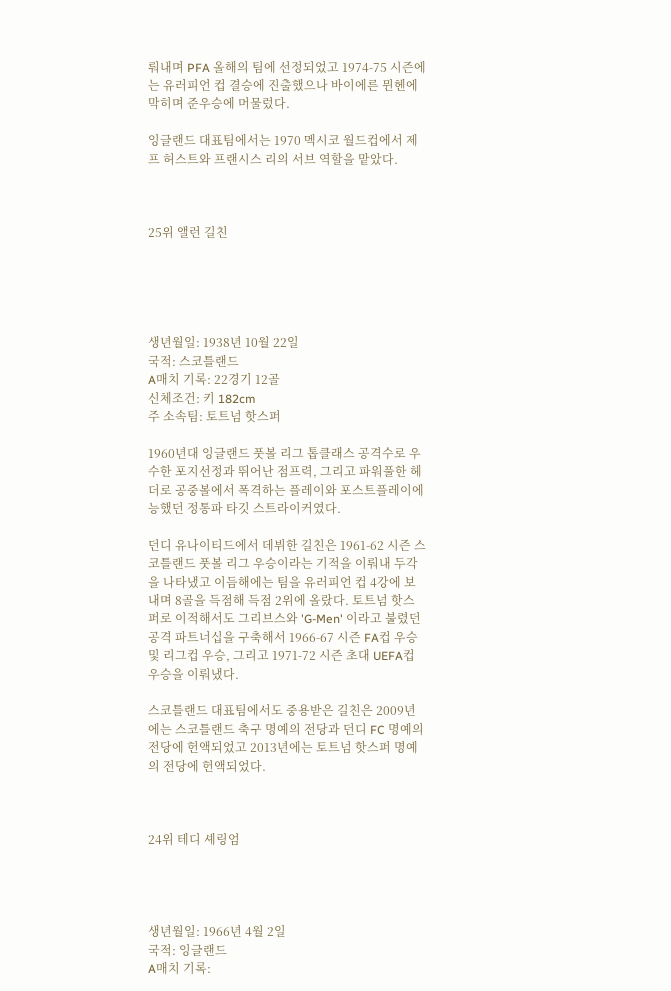뤄내며 PFA 올해의 팀에 선정되었고 1974-75 시즌에는 유러피언 컵 결승에 진출했으나 바이에른 뮌헨에 막히며 준우승에 머물렀다.

잉글랜드 대표팀에서는 1970 멕시코 월드컵에서 제프 허스트와 프랜시스 리의 서브 역할을 맡았다.



25위 앨런 길친





생년월일: 1938년 10월 22일
국적: 스코틀랜드
A매치 기록: 22경기 12골
신체조건: 키 182cm
주 소속팀: 토트넘 핫스퍼

1960년대 잉글랜드 풋볼 리그 톱클래스 공격수로 우수한 포지선정과 뛰어난 점프력, 그리고 파워풀한 헤더로 공중볼에서 폭격하는 플레이와 포스트플레이에 능했던 정통파 타깃 스트라이커였다.

던디 유나이티드에서 데뷔한 길친은 1961-62 시즌 스코틀랜드 풋볼 리그 우승이라는 기적을 이뤄내 두각을 나타냈고 이듬해에는 팀을 유러피언 컵 4강에 보내며 8골을 득점해 득점 2위에 올랐다. 토트넘 핫스퍼로 이적해서도 그리브스와 'G-Men' 이라고 불렸던 공격 파트너십을 구축해서 1966-67 시즌 FA컵 우승 및 리그컵 우승, 그리고 1971-72 시즌 초대 UEFA컵 우승을 이뤄냈다.

스코틀랜드 대표팀에서도 중용받은 길친은 2009년에는 스코틀랜드 축구 명예의 전당과 던디 FC 명예의 전당에 헌액되었고 2013년에는 토트넘 핫스퍼 명예의 전당에 헌액되었다.



24위 테디 셰링엄




생년월일: 1966년 4월 2일
국적: 잉글랜드
A매치 기록: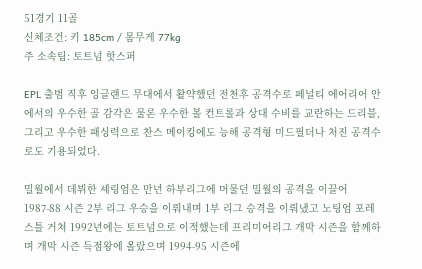51경기 11골
신체조건: 키 185cm / 몸무게 77kg
주 소속팀: 토트넘 핫스퍼

EPL 출범 직후 잉글랜드 무대에서 활약했던 전천후 공격수로 페널티 에어리어 안에서의 우수한 골 감각은 물론 우수한 볼 컨트롤과 상대 수비를 교란하는 드리블, 그리고 우수한 패싱력으로 찬스 메이킹에도 능해 공격형 미드필더나 처진 공격수로도 기용되었다.

밀월에서 데뷔한 셰링엄은 만년 하부리그에 머물던 밀월의 공격을 이끌어 1987-88 시즌 2부 리그 우승을 이뤄내며 1부 리그 승격을 이뤄냈고 노팅엄 포레스틀 거쳐 1992년에는 토트넘으로 이적했는데 프리미어리그 개막 시즌을 함께하며 개막 시즌 득점왕에 올랐으며 1994-95 시즌에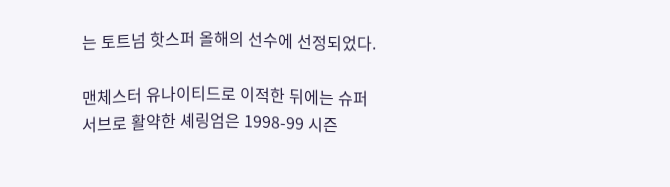는 토트넘 핫스퍼 올해의 선수에 선정되었다.

맨체스터 유나이티드로 이적한 뒤에는 슈퍼 서브로 활약한 셰링엄은 1998-99 시즌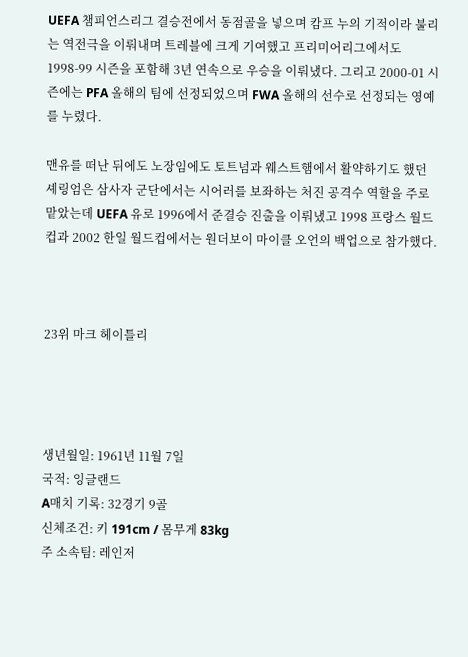UEFA 챔피언스리그 결승전에서 동점골을 넣으며 캄프 누의 기적이라 불리는 역전극을 이뤄내며 트레블에 크게 기여했고 프리미어리그에서도 1998-99 시즌을 포함해 3년 연속으로 우승을 이뤄냈다. 그리고 2000-01 시즌에는 PFA 올해의 팀에 선정되었으며 FWA 올해의 선수로 선정되는 영예를 누렸다.

맨유를 떠난 뒤에도 노장임에도 토트넘과 웨스트햄에서 활약하기도 했던  셰링엄은 삼사자 군단에서는 시어러를 보좌하는 처진 공격수 역할을 주로 맡았는데 UEFA 유로 1996에서 준결승 진출을 이뤄냈고 1998 프랑스 월드컵과 2002 한일 월드컵에서는 원더보이 마이클 오언의 백업으로 참가했다.



23위 마크 헤이틀리




생년월일: 1961년 11월 7일
국적: 잉글랜드
A매치 기록: 32경기 9골
신체조건: 키 191cm / 몸무게 83kg
주 소속팀: 레인저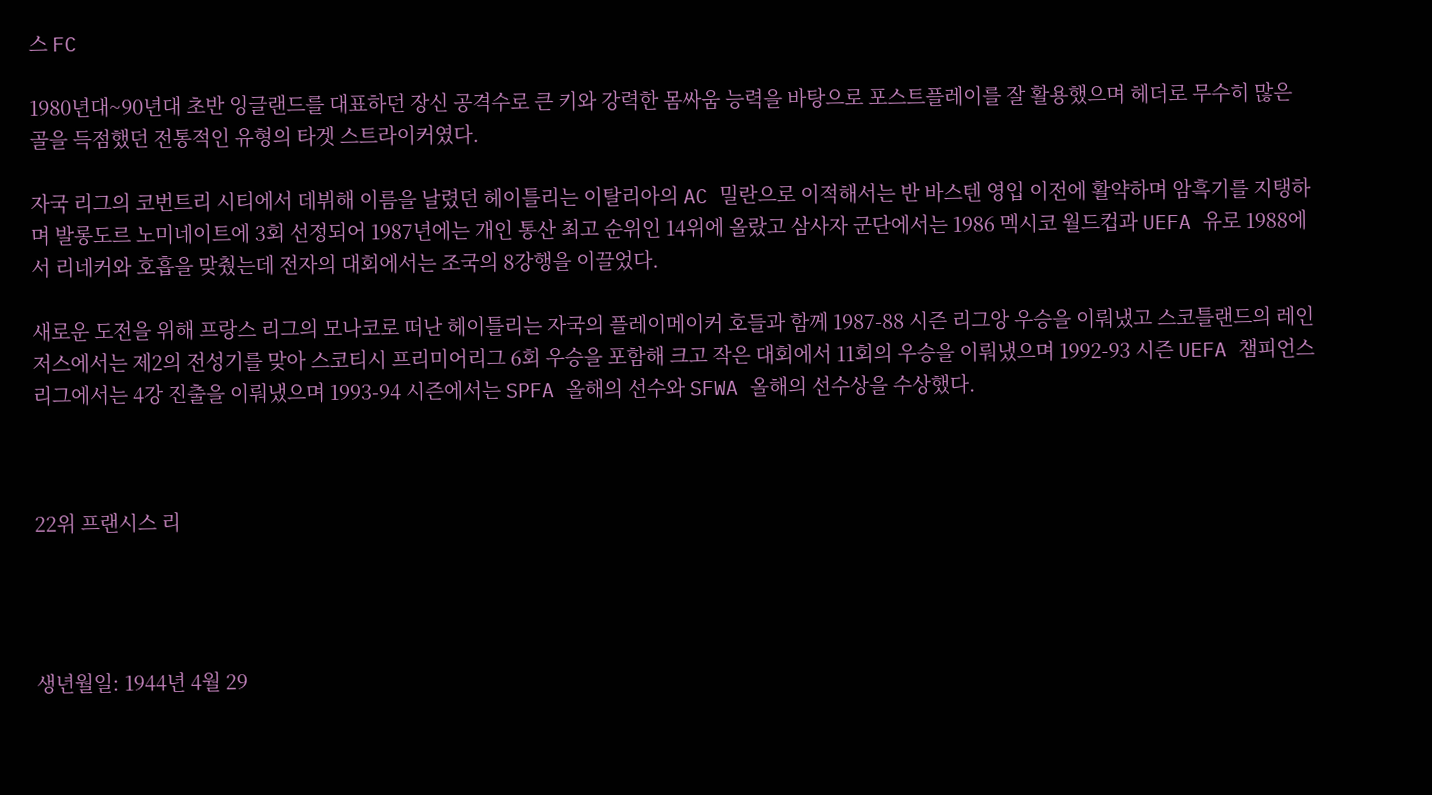스 FC

1980년대~90년대 초반 잉글랜드를 대표하던 장신 공격수로 큰 키와 강력한 몸싸움 능력을 바탕으로 포스트플레이를 잘 활용했으며 헤더로 무수히 많은 골을 득점했던 전통적인 유형의 타겟 스트라이커였다.

자국 리그의 코번트리 시티에서 데뷔해 이름을 날렸던 헤이틀리는 이탈리아의 AC 밀란으로 이적해서는 반 바스텐 영입 이전에 활약하며 암흑기를 지탱하며 발롱도르 노미네이트에 3회 선정되어 1987년에는 개인 통산 최고 순위인 14위에 올랐고 삼사자 군단에서는 1986 멕시코 월드컵과 UEFA 유로 1988에서 리네커와 호흡을 맞췄는데 전자의 대회에서는 조국의 8강행을 이끌었다.

새로운 도전을 위해 프랑스 리그의 모나코로 떠난 헤이틀리는 자국의 플레이메이커 호들과 함께 1987-88 시즌 리그앙 우승을 이뤄냈고 스코틀랜드의 레인저스에서는 제2의 전성기를 맞아 스코티시 프리미어리그 6회 우승을 포함해 크고 작은 대회에서 11회의 우승을 이뤄냈으며 1992-93 시즌 UEFA 챔피언스리그에서는 4강 진출을 이뤄냈으며 1993-94 시즌에서는 SPFA 올해의 선수와 SFWA 올해의 선수상을 수상했다.



22위 프랜시스 리




생년월일: 1944년 4월 29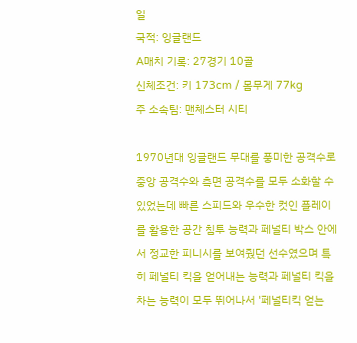일
국적: 잉글랜드
A매치 기록: 27경기 10골
신체조건: 키 173cm / 몸무게 77kg
주 소속팀: 맨체스터 시티

1970년대 잉글랜드 무대를 풍미한 공격수로 중앙 공격수와 측면 공격수를 모두 소화할 수 있었는데 빠른 스피드와 우수한 컷인 플레이를 활용한 공간 침투 능력과 페널티 박스 안에서 정교한 피니시를 보여줬던 선수였으며 특히 페널티 킥을 얻어내는 능력과 페널티 킥을 차는 능력이 모두 뛰어나서 '페널티킥 얻는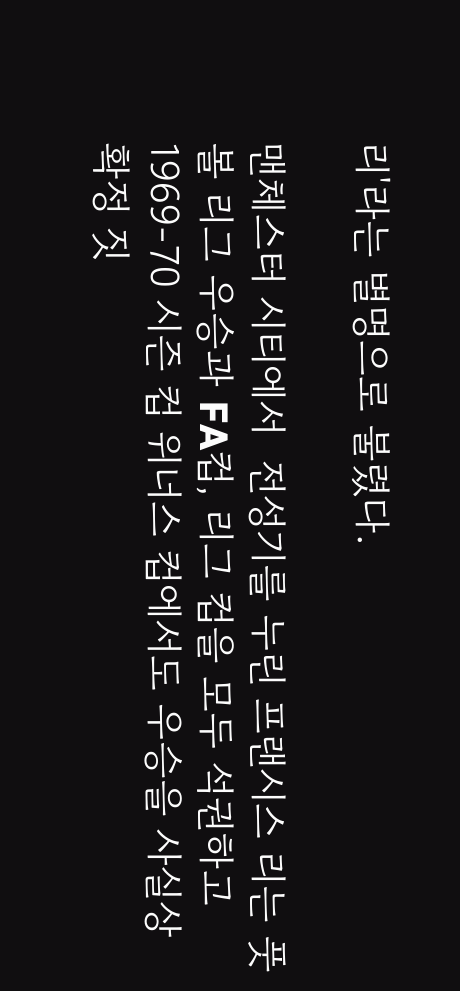리'라는 별명으로 불렸다.

맨체스터 시티에서  전성기를 누린 프랜시스 리는 풋볼 리그 우승과 FA컵, 리그 컵을 모두 석권하고 1969-70 시즌 컵 위너스 컵에서도 우승을 사실상 확정 짓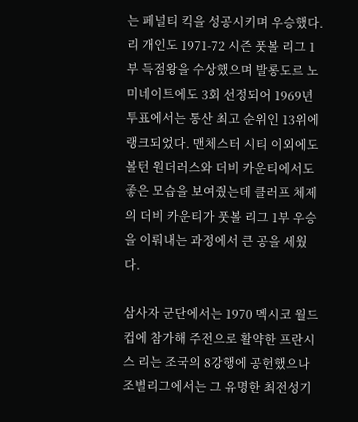는 페널티 킥을 성공시키며 우승했다. 리 개인도 1971-72 시즌 풋볼 리그 1부 득점왕을 수상했으며 발롱도르 노미네이트에도 3회 선정되어 1969년 투표에서는 통산 최고 순위인 13위에 랭크되었다. 맨체스터 시티 이외에도 볼턴 원더러스와 더비 카운티에서도 좋은 모습을 보여줬는데 클러프 체제의 더비 카운티가 풋볼 리그 1부 우승을 이뤄내는 과정에서 큰 공을 세웠다.

삼사자 군단에서는 1970 멕시코 월드컵에 참가해 주전으로 활약한 프란시스 리는 조국의 8강행에 공헌했으나 조별리그에서는 그 유명한 최전성기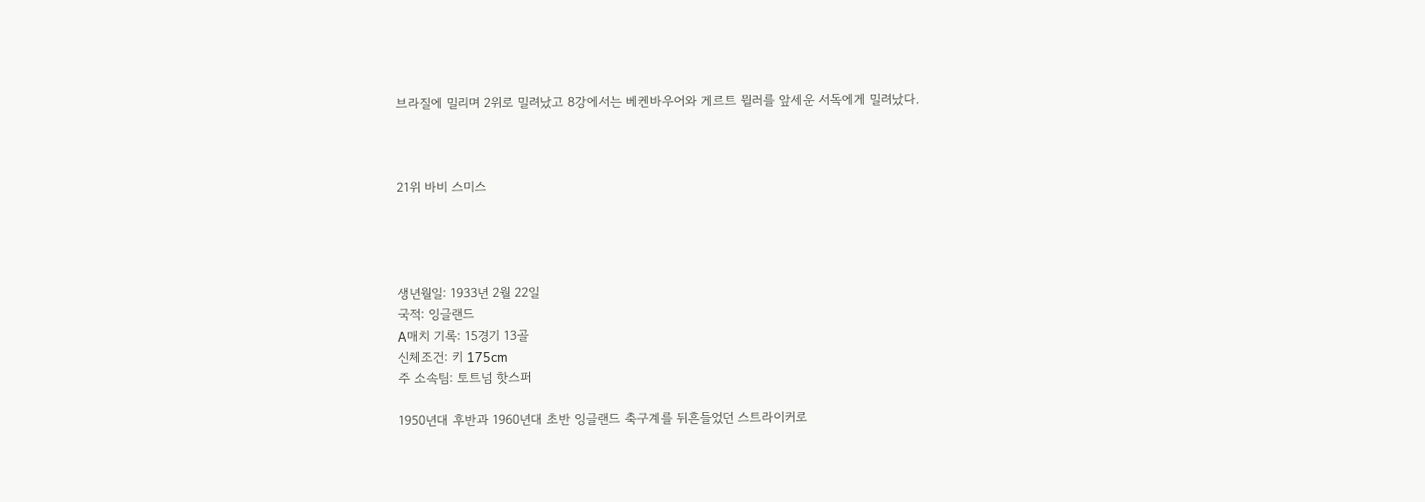브라질에 밀리며 2위로 밀려났고 8강에서는 베켄바우어와 게르트 뮐러를 앞세운 서독에게 밀려났다.



21위 바비 스미스




생년월일: 1933년 2월 22일
국적: 잉글랜드
A매치 기록: 15경기 13골
신체조건: 키 175cm
주 소속팀: 토트넘 핫스퍼

1950년대 후반과 1960년대 초반 잉글랜드 축구계를 뒤흔들었던 스트라이커로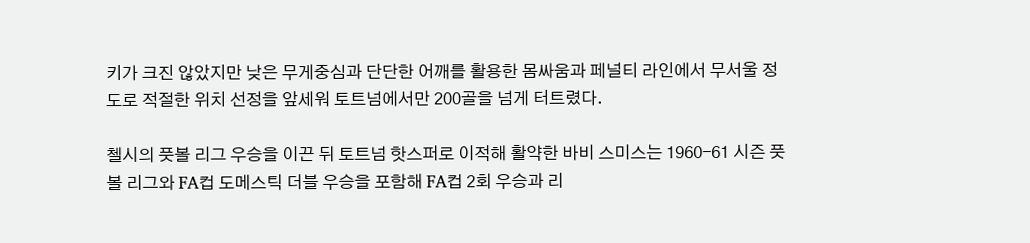키가 크진 않았지만 낮은 무게중심과 단단한 어깨를 활용한 몸싸움과 페널티 라인에서 무서울 정도로 적절한 위치 선정을 앞세워 토트넘에서만 200골을 넘게 터트렸다.

첼시의 풋볼 리그 우승을 이끈 뒤 토트넘 핫스퍼로 이적해 활약한 바비 스미스는 1960-61 시즌 풋볼 리그와 FA컵 도메스틱 더블 우승을 포함해 FA컵 2회 우승과 리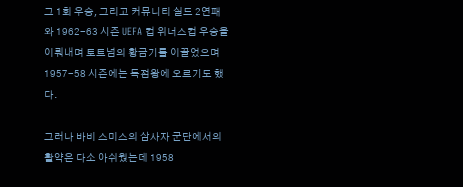그 1회 우승, 그리고 커뮤니티 실드 2연패와 1962-63 시즌 UEFA 컵 위너스컵 우승을 이뤄내며 토트넘의 황금기를 이끌었으며 1957-58 시즌에는 득점왕에 오르기도 했다.

그러나 바비 스미스의 삼사자 군단에서의 활약은 다소 아쉬웠는데 1958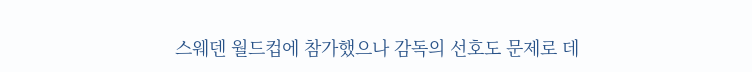스웨덴 월드컵에 참가했으나 감독의 선호도 문제로 데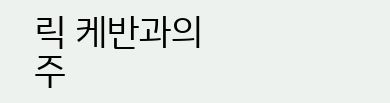릭 케반과의 주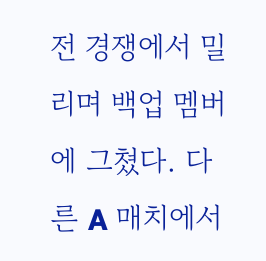전 경쟁에서 밀리며 백업 멤버에 그쳤다. 다른 A 매치에서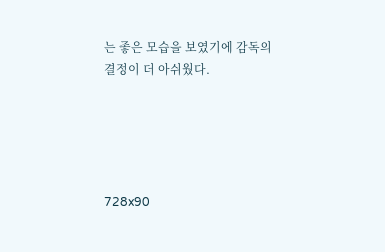는 좋은 모습을 보였기에 감독의 결정이 더 아쉬웠다.





728x90